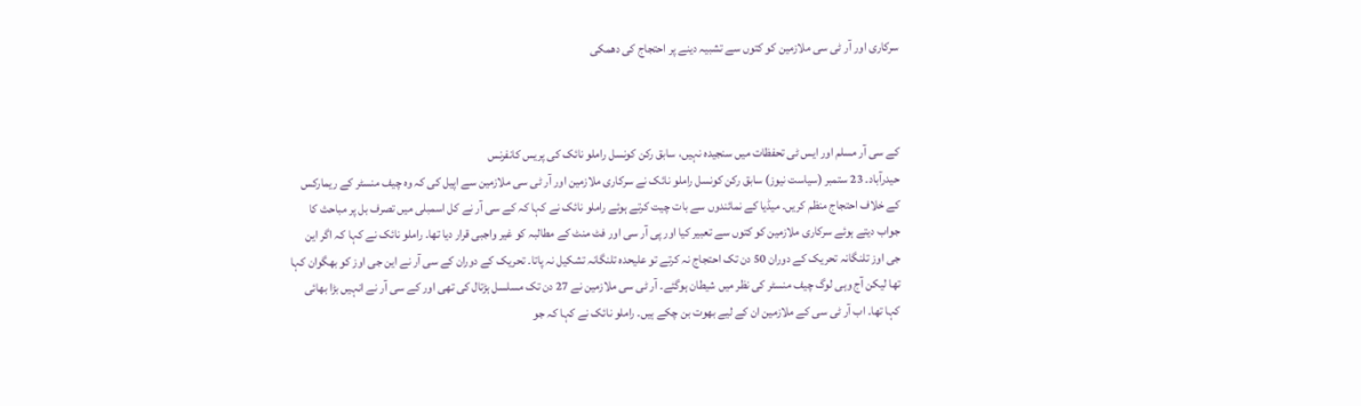سرکاری اور آر ٹی سی ملازمین کو کتوں سے تشبیہ دینے پر احتجاج کی دھمکی



کے سی آر مسلم اور ایس ٹی تحفظات میں سنجیدہ نہیں، سابق رکن کونسل راملو نائک کی پریس کانفرنس
حیدرآباد۔ 23 ستمبر (سیاست نیوز) سابق رکن کونسل راملو نائک نے سرکاری ملازمین اور آر ٹی سی ملازمین سے اپیل کی کہ وہ چیف منسٹر کے ریمارکس کے خلاف احتجاج منظم کریں۔ میڈیا کے نمائندوں سے بات چیت کرتے ہوئے راملو نائک نے کہا کہ کے سی آر نے کل اسمبلی میں تصرف بل پر مباحث کا جواب دیتے ہوئے سرکاری ملازمین کو کتوں سے تعبیر کیا اور پی آر سی اور فٹ منٹ کے مطالبہ کو غیر واجبی قرار دیا تھا۔ راملو نائک نے کہا کہ اگر این جی اوز تلنگانہ تحریک کے دوران 50 دن تک احتجاج نہ کرتے تو علیحدہ تلنگانہ تشکیل نہ پاتا۔ تحریک کے دوران کے سی آر نے این جی اوز کو بھگوان کہا تھا لیکن آج وہی لوگ چیف منسٹر کی نظر میں شیطان ہوگئے۔ آر ٹی سی ملازمین نے 27 دن تک مسلسل ہڑتال کی تھی اور کے سی آر نے انہیں بڑا بھائی کہا تھا۔ اب آر ٹی سی کے ملازمین ان کے لیے بھوت بن چکے ہیں۔ راملو نائک نے کہا کہ جو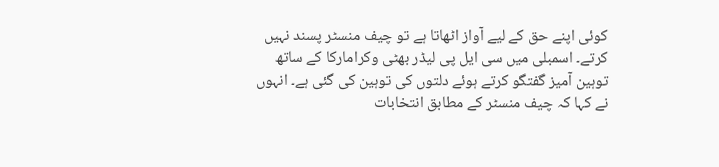کوئی اپنے حق کے لیے آواز اٹھاتا ہے تو چیف منسٹر پسند نہیں کرتے۔ اسمبلی میں سی ایل پی لیڈر بھٹی وکرامارکا کے ساتھ توہین آمیز گفتگو کرتے ہوئے دلتوں کی توہین کی گئی ہے۔ انہوں نے کہا کہ چیف منسٹر کے مطابق انتخابات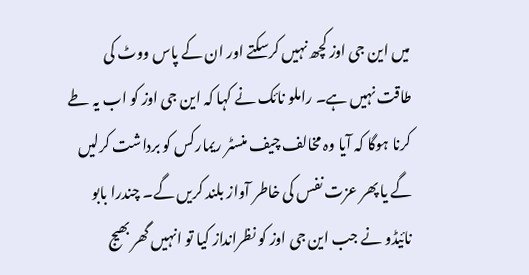میں این جی اوز کچھ نہیں کرسکتے اور ان کے پاس ووٹ کی طاقت نہیں ہے۔ راملو نائک نے کہا کہ این جی اوز کو اب یہ طے کرنا ہوگا کہ آیا وہ مخالف چیف منسٹر ریمارکس کو برداشت کرلیں گے یا پھر عزت نفس کی خاطر آواز بلند کریں گے۔ چندرا بابو نائیڈو نے جب این جی اوز کو نظرانداز کیا تو انہیں گھر بھیج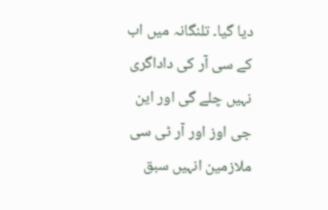دیا گیا۔ تلنگانہ میں اب کے سی آر کی داداگری نہیں چلے گی اور این جی اوز اور آر ٹی سی ملازمین انہیں سبق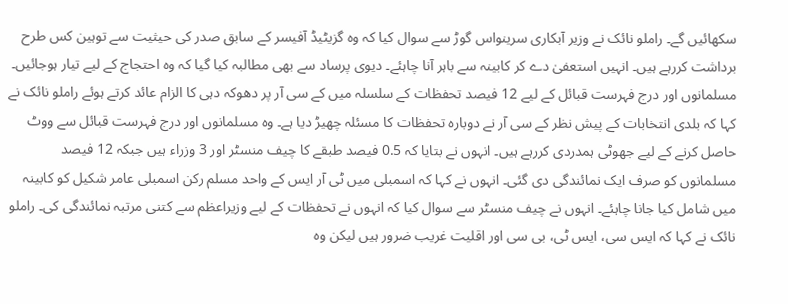سکھائیں گے۔ راملو نائک نے وزیر آبکاری سرینواس گوڑ سے سوال کیا کہ وہ گزیٹیڈ آفیسر کے سابق صدر کی حیثیت سے توہین کس طرح برداشت کررہے ہیں۔ انہیں استعفیٰ دے کر کابینہ سے باہر آنا چاہئے۔ دیوی پرساد سے بھی مطالبہ کیا گیا کہ وہ احتجاج کے لیے تیار ہوجائیں۔ مسلمانوں اور درج فہرست قبائل کے لیے 12 فیصد تحفظات کے سلسلہ میں کے سی آر پر دھوکہ دہی کا الزام عائد کرتے ہوئے راملو نائک نے کہا کہ بلدی انتخابات کے پیش نظر کے سی آر نے دوبارہ تحفظات کا مسئلہ چھیڑ دیا ہے۔ وہ مسلمانوں اور درج فہرست قبائل سے ووٹ حاصل کرنے کے لیے جھوٹی ہمدردی کررہے ہیں۔ انہوں نے بتایا کہ 0.5 فیصد طبقے کا چیف منسٹر اور 3 وزراء ہیں جبکہ 12 فیصد مسلمانوں کو صرف ایک نمائندگی دی گئی۔ انہوں نے کہا کہ اسمبلی میں ٹی آر ایس کے واحد مسلم رکن اسمبلی عامر شکیل کو کابینہ میں شامل کیا جانا چاہئے۔ انہوں نے چیف منسٹر سے سوال کیا کہ انہوں نے تحفظات کے لیے وزیراعظم سے کتنی مرتبہ نمائندگی کی۔ راملو نائک نے کہا کہ ایس سی، ایس ٹی، بی سی اور اقلیت غریب ضرور ہیں لیکن وہ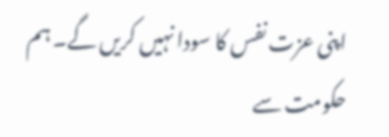اپنی عزت نفس کا سودا نہیں کریں گے۔ ہم حکومت سے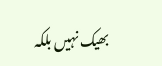بھیک نہیں بلکہ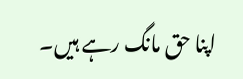اپنا حق مانگ رہے ہیں۔